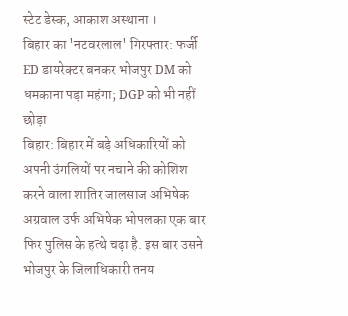स्टेट डेस्क, आकाश अस्थाना ।
बिहार का 'नटवरलाल' गिरफ्तार: फर्जी ED डायरेक्टर बनकर भोजपुर DM को धमकाना पड़ा महंगा; DGP को भी नहीं छोड़ा
बिहार: बिहार में बड़े अधिकारियों को अपनी उंगलियों पर नचाने की कोशिश करने वाला शातिर जालसाज अभिषेक अग्रवाल उर्फ अभिषेक भोपलका एक बार फिर पुलिस के हत्थे चढ़ा है. इस बार उसने भोजपुर के जिलाधिकारी तनय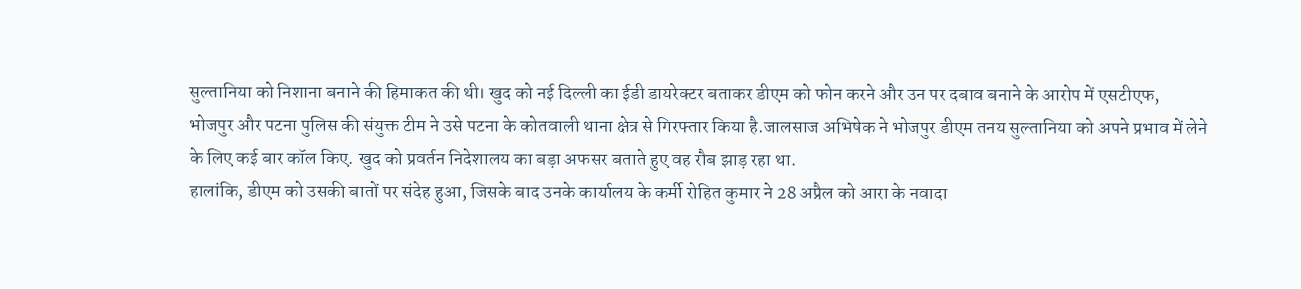सुल्तानिया को निशाना बनाने की हिमाकत की थी। खुद को नई दिल्ली का ईडी डायरेक्टर बताकर डीएम को फोन करने और उन पर दबाव बनाने के आरोप में एसटीएफ, भोजपुर और पटना पुलिस की संयुक्त टीम ने उसे पटना के कोतवाली थाना क्षेत्र से गिरफ्तार किया है.जालसाज अभिषेक ने भोजपुर डीएम तनय सुल्तानिया को अपने प्रभाव में लेने के लिए कई बार कॉल किए. खुद को प्रवर्तन निदेशालय का बड़ा अफसर बताते हुए वह रौब झाड़ रहा था.
हालांकि, डीएम को उसकी बातों पर संदेह हुआ, जिसके बाद उनके कार्यालय के कर्मी रोहित कुमार ने 28 अप्रैल को आरा के नवादा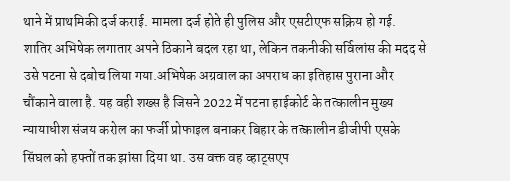थाने में प्राथमिकी दर्ज कराई. मामला दर्ज होते ही पुलिस और एसटीएफ सक्रिय हो गई. शातिर अभिषेक लगातार अपने ठिकाने बदल रहा था, लेकिन तकनीकी सर्विलांस की मदद से उसे पटना से दबोच लिया गया.अभिषेक अग्रवाल का अपराध का इतिहास पुराना और चौंकाने वाला है. यह वही शख्स है जिसने 2022 में पटना हाईकोर्ट के तत्कालीन मुख्य न्यायाधीश संजय करोल का फर्जी प्रोफाइल बनाकर बिहार के तत्कालीन डीजीपी एसके सिंघल को हफ्तों तक झांसा दिया था. उस वक्त वह व्हाट्सएप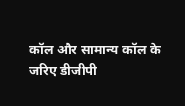कॉल और सामान्य कॉल के जरिए डीजीपी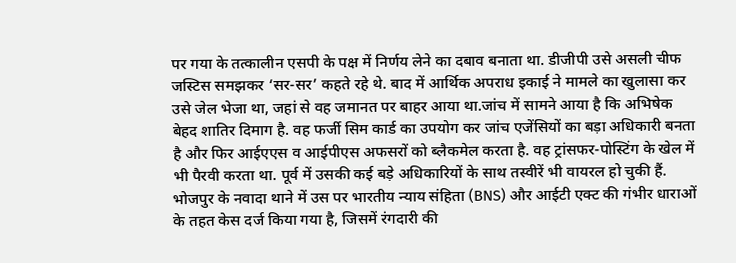पर गया के तत्कालीन एसपी के पक्ष में निर्णय लेने का दबाव बनाता था. डीजीपी उसे असली चीफ जस्टिस समझकर ‘सर-सर’ कहते रहे थे. बाद में आर्थिक अपराध इकाई ने मामले का खुलासा कर उसे जेल भेजा था, जहां से वह जमानत पर बाहर आया था.जांच में सामने आया है कि अभिषेक बेहद शातिर दिमाग है. वह फर्जी सिम कार्ड का उपयोग कर जांच एजेंसियों का बड़ा अधिकारी बनता है और फिर आईएएस व आईपीएस अफसरों को ब्लैकमेल करता है. वह ट्रांसफर-पोस्टिंग के खेल में भी पैरवी करता था. पूर्व में उसकी कई बड़े अधिकारियों के साथ तस्वीरें भी वायरल हो चुकी हैं. भोजपुर के नवादा थाने में उस पर भारतीय न्याय संहिता (BNS) और आईटी एक्ट की गंभीर धाराओं के तहत केस दर्ज किया गया है, जिसमें रंगदारी की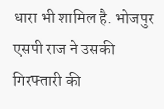धारा भी शामिल है. भोजपुर एसपी राज ने उसकी गिरफ्तारी की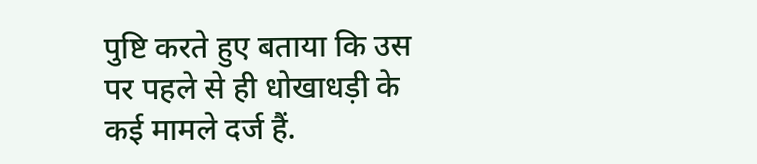पुष्टि करते हुए बताया कि उस पर पहले से ही धोखाधड़ी के कई मामले दर्ज हैं.